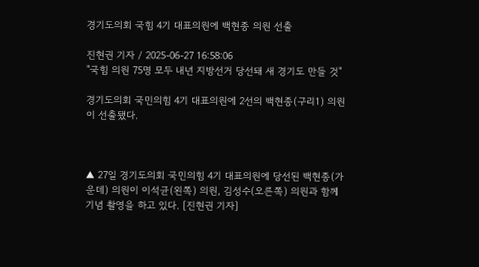경기도의회 국힘 4기 대표의원에 백현종 의원 선출

진현권 기자 / 2025-06-27 16:58:06
"국힘 의원 75명 모두 내년 지방선거 당선돼 새 경기도 만들 것"

경기도의회 국민의힘 4기 대표의원에 2선의 백현종(구리1) 의원이 선출됐다.



▲ 27일 경기도의회 국민의힘 4기 대표의원에 당선된 백현종(가운데) 의원이 이석균(왼쪽) 의원, 김성수(오른쪽) 의원과 함께 기념 촬영을 하고 있다. [진현권 기자]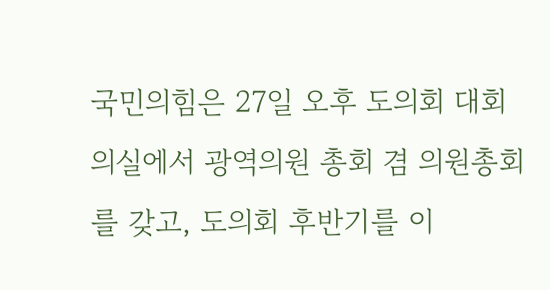국민의힘은 27일 오후 도의회 대회의실에서 광역의원 총회 겸 의원총회를 갖고, 도의회 후반기를 이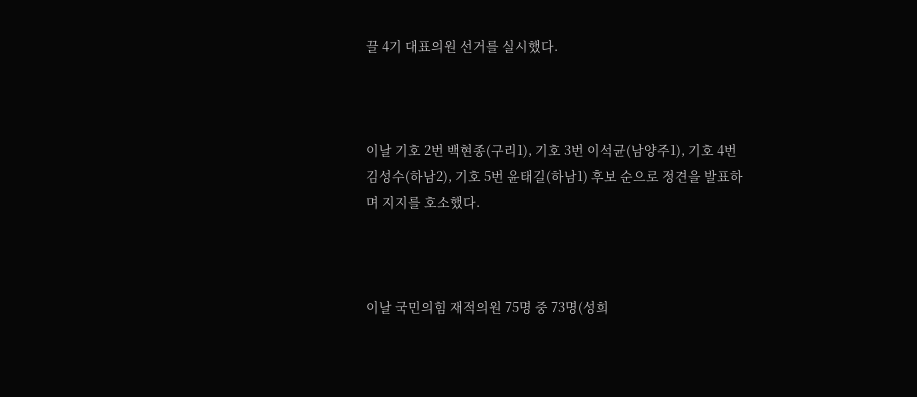끌 4기 대표의원 선거를 실시했다.



이날 기호 2번 백현종(구리1), 기호 3번 이석균(남양주1), 기호 4번 김성수(하남2), 기호 5번 윤태길(하남1) 후보 순으로 정견을 발표하며 지지를 호소했다.



이날 국민의힘 재적의원 75명 중 73명(성희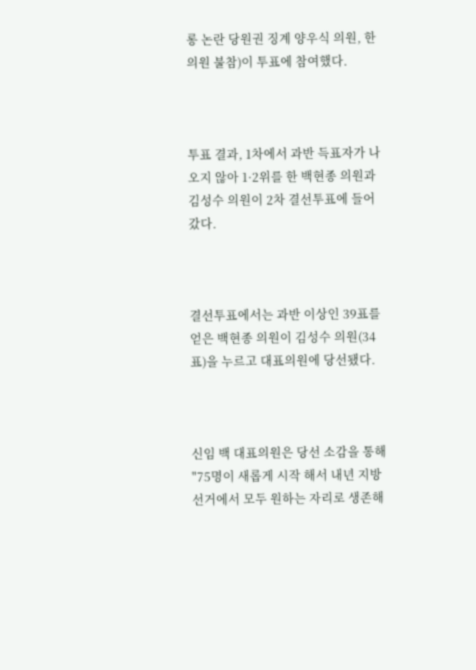롱 논란 당원권 징계 양우식 의원, 한 의원 불참)이 투표에 참여했다.



투표 결과, 1차에서 과반 득표자가 나오지 않아 1·2위를 한 백현종 의원과 김성수 의원이 2차 결선투표에 들어갔다.



결선투표에서는 과반 이상인 39표를 얻은 백현종 의원이 김성수 의원(34표)을 누르고 대표의원에 당선됐다.



신임 백 대표의원은 당선 소감을 통해 "75명이 새롭게 시작 해서 내년 지방선거에서 모두 원하는 자리로 생존해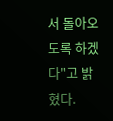서 돌아오도록 하겠다"고 밝혔다.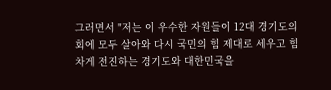그러면서 "저는 이 우수한 자원들이 12대 경기도의회에 모두 살아와 다시 국민의 힘 제대로 세우고 힘차게 전진하는 경기도와 대한민국을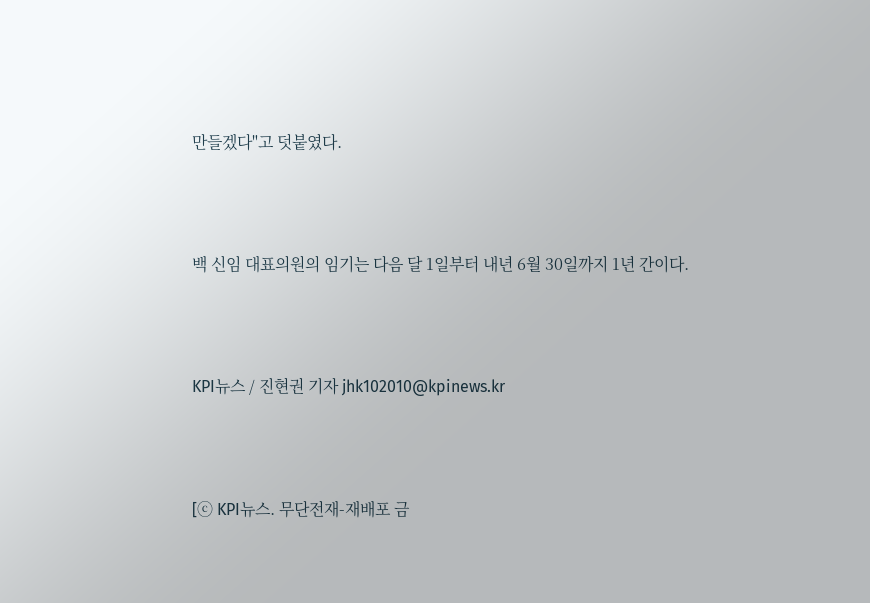만들겠다"고 덧붙였다.



백 신임 대표의원의 임기는 다음 달 1일부터 내년 6월 30일까지 1년 간이다.



KPI뉴스 / 진현권 기자 jhk102010@kpinews.kr



[ⓒ KPI뉴스. 무단전재-재배포 금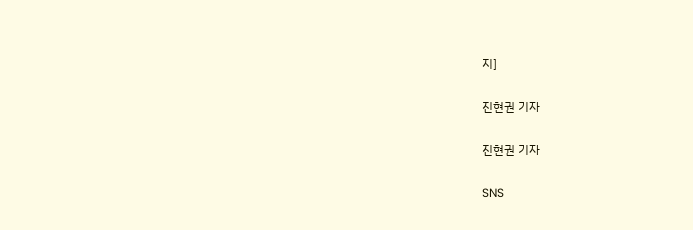지]

진현권 기자

진현권 기자

SNS